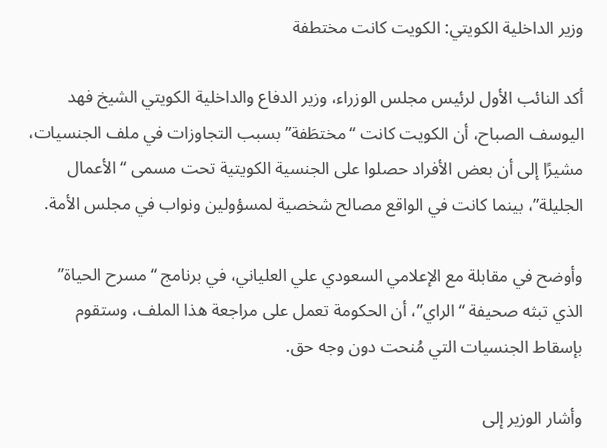وزير الداخلية الكويتي: الكويت كانت مختطفة

أكد النائب الأول لرئيس مجلس الوزراء، وزير الدفاع والداخلية الكويتي الشيخ فهد اليوسف الصباح، أن الكويت كانت “مختطَفة” بسبب التجاوزات في ملف الجنسيات، مشيرًا إلى أن بعض الأفراد حصلوا على الجنسية الكويتية تحت مسمى “الأعمال الجليلة”، بينما كانت في الواقع مصالح شخصية لمسؤولين ونواب في مجلس الأمة.

وأوضح في مقابلة مع الإعلامي السعودي علي العلياني، في برنامج “مسرح الحياة” الذي تبثه صحيفة “الراي”، أن الحكومة تعمل على مراجعة هذا الملف، وستقوم بإسقاط الجنسيات التي مُنحت دون وجه حق.

وأشار الوزير إلى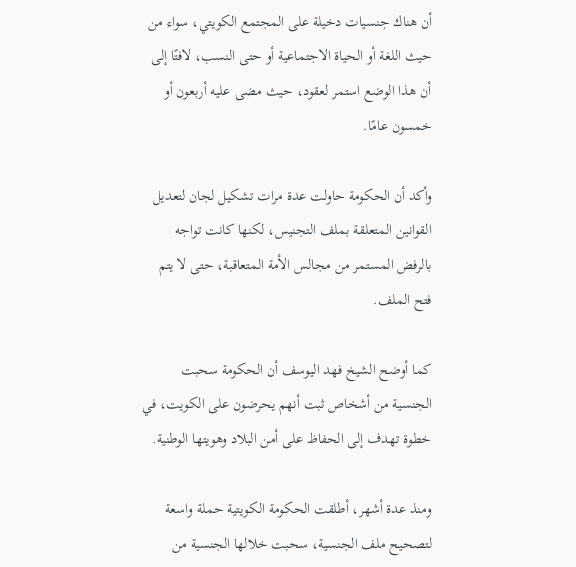أن هناك جنسيات دخيلة على المجتمع الكويتي، سواء من حيث اللغة أو الحياة الاجتماعية أو حتى النسب، لافتًا إلى أن هذا الوضع استمر لعقود، حيث مضى عليه أربعون أو خمسون عامًا.

وأكد أن الحكومة حاولت عدة مرات تشكيل لجان لتعديل القوانين المتعلقة بملف التجنيس، لكنها كانت تواجه بالرفض المستمر من مجالس الأمة المتعاقبة، حتى لا يتم فتح الملف.

كما أوضح الشيخ فهد اليوسف أن الحكومة سحبت الجنسية من أشخاص ثبت أنهم يحرضون على الكويت، في خطوة تهدف إلى الحفاظ على أمن البلاد وهويتها الوطنية.

ومنذ عدة أشهر، أطلقت الحكومة الكويتية حملة واسعة لتصحيح ملف الجنسية، سحبت خلالها الجنسية من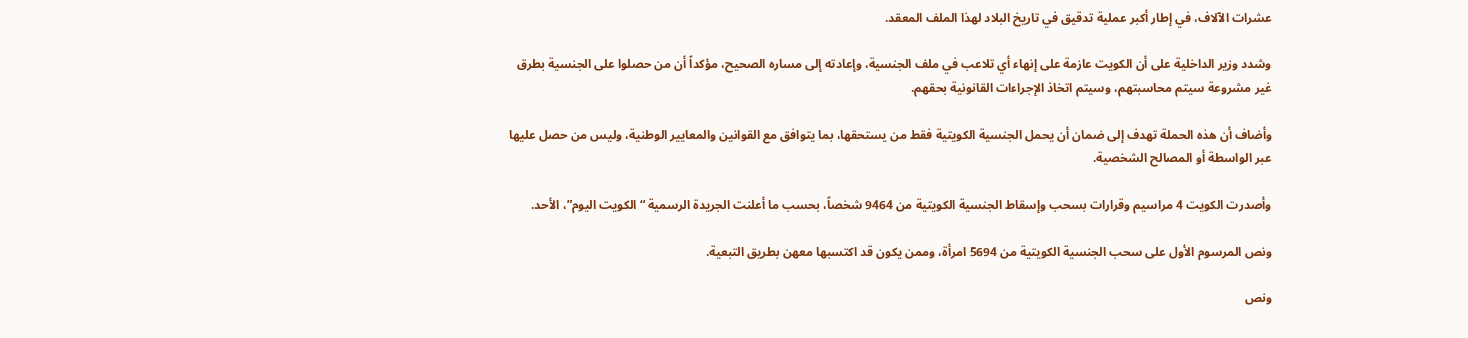عشرات الآلاف، في إطار أكبر عملية تدقيق في تاريخ البلاد لهذا الملف المعقد.

وشدد وزير الداخلية على أن الكويت عازمة على إنهاء أي تلاعب في ملف الجنسية، وإعادته إلى مساره الصحيح، مؤكداً أن من حصلوا على الجنسية بطرق غير مشروعة سيتم محاسبتهم، وسيتم اتخاذ الإجراءات القانونية بحقهم.

وأضاف أن هذه الحملة تهدف إلى ضمان أن يحمل الجنسية الكويتية فقط من يستحقها، بما يتوافق مع القوانين والمعايير الوطنية، وليس من حصل عليها عبر الواسطة أو المصالح الشخصية.

وأصدرت الكويت 4 مراسيم وقرارات بسحب وإسقاط الجنسية الكويتية من 9464 شخصاً، بحسب ما أعلنت الجريدة الرسمية “الكويت اليوم”، الأحد.

ونص المرسوم الأول على سحب الجنسية الكويتية من 5694 امرأة، وممن يكون قد اكتسبها معهن بطريق التبعية.

ونص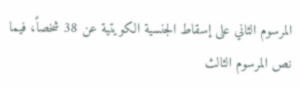المرسوم الثاني على إسقاط الجنسية الكويتية عن 38 شخصاً، فيما نص المرسوم الثالث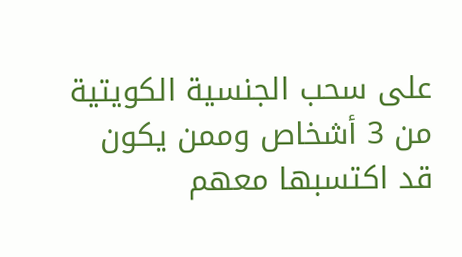على سحب الجنسية الكويتية من 3 أشخاص وممن يكون قد اكتسبها معهم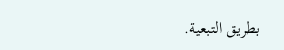بطريق التبعية.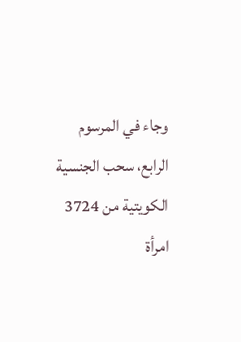وجاء في المرسوم الرابع، سحب الجنسية الكويتية من 3724 امرأة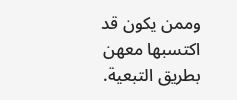وممن يكون قد اكتسبها معهن بطريق التبعية.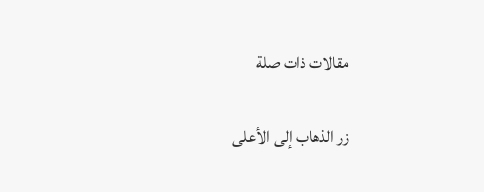مقالات ذات صلة

زر الذهاب إلى الأعلى